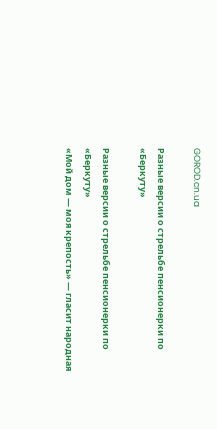GOROD.cn.ua

Разные версии о стрельбе пенсионерки по «Беркуту»

Разные версии о стрельбе пенсионерки по «Беркуту»
«Мой дом — моя крепость» — гласит народная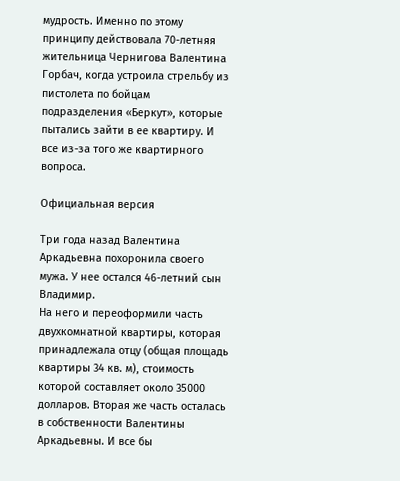мудрость. Именно по этому принципу действовала 70-летняя жительница Чернигова Валентина Горбач, когда устроила стрельбу из пистолета по бойцам подразделения «Беркут», которые пытались зайти в ее квартиру. И все из-за того же квартирного вопроса.

Официальная версия

Три года назад Валентина Аркадьевна похоронила своего мужа. У нее остался 46-летний сын Владимир.
На него и переоформили часть двухкомнатной квартиры, которая принадлежала отцу (общая площадь квартиры 34 кв. м), стоимость которой составляет около 35000 долларов. Вторая же часть осталась в собственности Валентины Аркадьевны. И все бы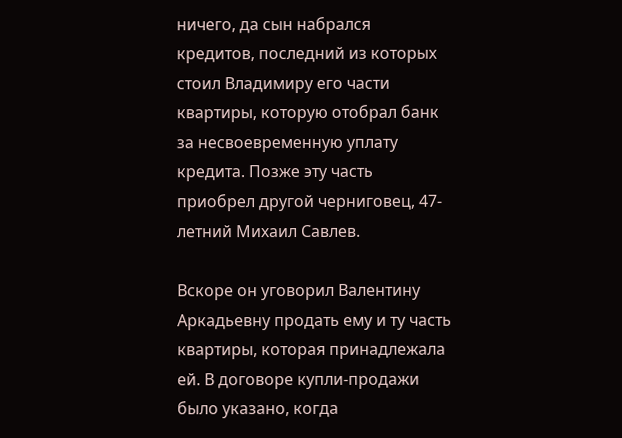ничего, да сын набрался кредитов, последний из которых стоил Владимиру его части квартиры, которую отобрал банк за несвоевременную уплату кредита. Позже эту часть приобрел другой черниговец, 47-летний Михаил Савлев.

Вскоре он уговорил Валентину Аркадьевну продать ему и ту часть квартиры, которая принадлежала ей. В договоре купли-продажи было указано, когда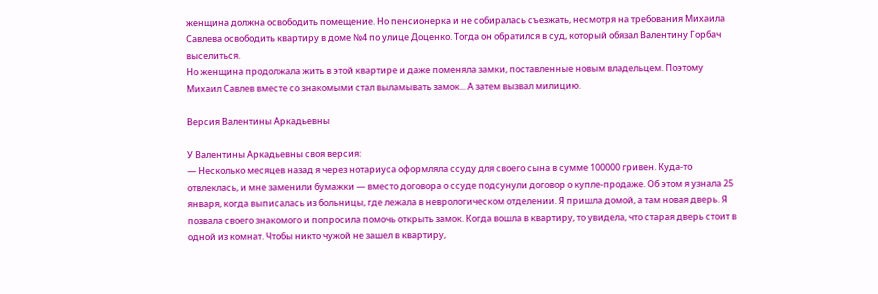женщина должна освободить помещение. Но пенсионерка и не собиралась съезжать, несмотря на требования Михаила Савлева освободить квартиру в доме №4 по улице Доценко. Тогда он обратился в суд, который обязал Валентину Горбач выселиться.
Но женщина продолжала жить в этой квартире и даже поменяла замки, поставленные новым владельцем. Поэтому Михаил Савлев вместе со знакомыми стал выламывать замок... А затем вызвал милицию.

Версия Валентины Аркадьевны

У Валентины Аркадьевны своя версия:
— Несколько месяцев назад я через нотариуса оформляла ссуду для своего сына в сумме 100000 гривен. Куда-то отвлеклась, и мне заменили бумажки — вместо договора о ссуде подсунули договор о купле-продаже. Об этом я узнала 25 января, когда выписалась из больницы, где лежала в неврологическом отделении. Я пришла домой, а там новая дверь. Я позвала своего знакомого и попросила помочь открыть замок. Когда вошла в квартиру, то увидела, что старая дверь стоит в одной из комнат. Чтобы никто чужой не зашел в квартиру,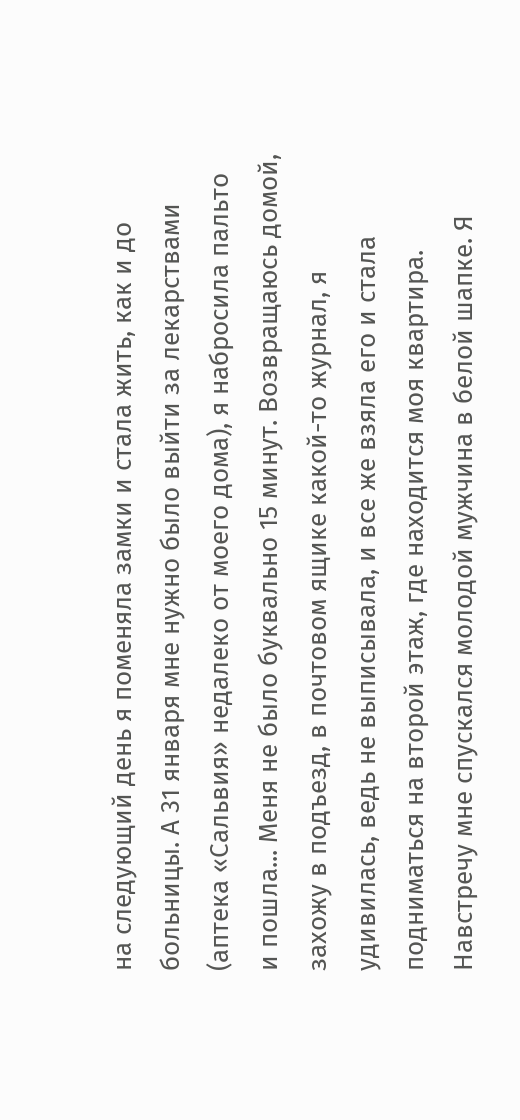на следующий день я поменяла замки и стала жить, как и до больницы. А 31 января мне нужно было выйти за лекарствами (аптека «Сальвия» недалеко от моего дома), я набросила пальто и пошла... Меня не было буквально 15 минут. Возвращаюсь домой, захожу в подъезд, в почтовом ящике какой-то журнал, я удивилась, ведь не выписывала, и все же взяла его и стала подниматься на второй этаж, где находится моя квартира. Навстречу мне спускался молодой мужчина в белой шапке. Я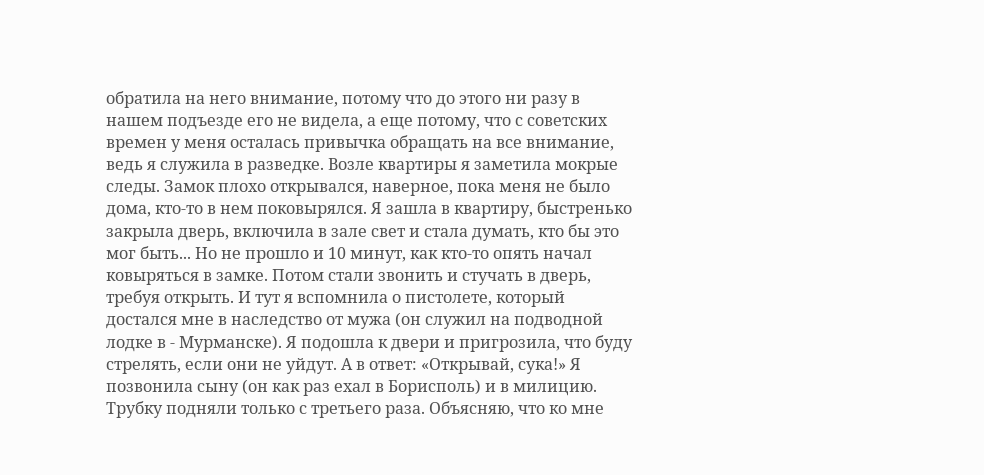обратила на него внимание, потому что до этого ни разу в нашем подъезде его не видела, а еще потому, что с советских времен у меня осталась привычка обращать на все внимание, ведь я служила в разведке. Возле квартиры я заметила мокрые следы. Замок плохо открывался, наверное, пока меня не было дома, кто-то в нем поковырялся. Я зашла в квартиру, быстренько закрыла дверь, включила в зале свет и стала думать, кто бы это мог быть... Но не прошло и 10 минут, как кто-то опять начал ковыряться в замке. Потом стали звонить и стучать в дверь, требуя открыть. И тут я вспомнила о пистолете, который достался мне в наследство от мужа (он служил на подводной лодке в - Мурманске). Я подошла к двери и пригрозила, что буду стрелять, если они не уйдут. А в ответ: «Открывай, сука!» Я позвонила сыну (он как раз ехал в Борисполь) и в милицию. Трубку подняли только с третьего раза. Объясняю, что ко мне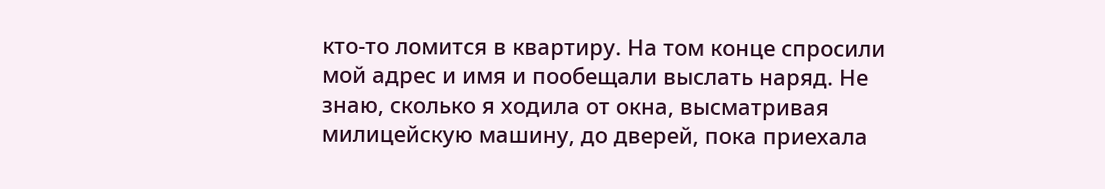кто-то ломится в квартиру. На том конце спросили мой адрес и имя и пообещали выслать наряд. Не знаю, сколько я ходила от окна, высматривая милицейскую машину, до дверей, пока приехала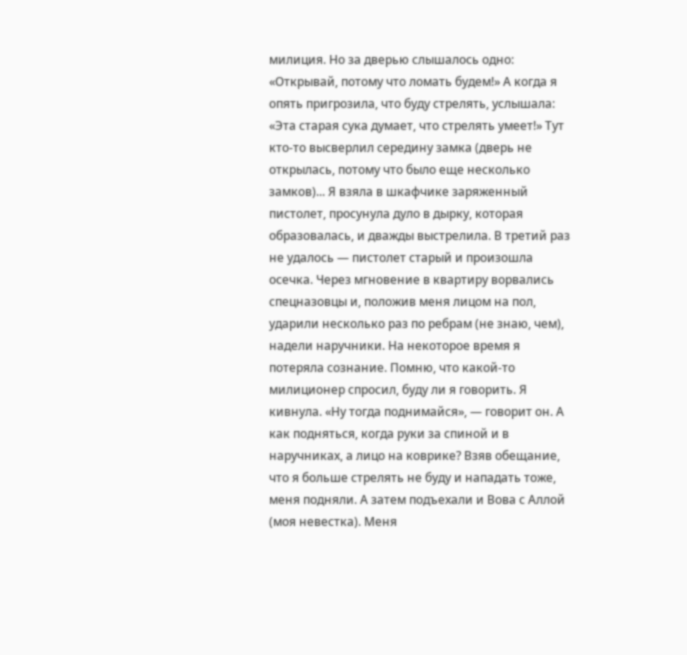милиция. Но за дверью слышалось одно: «Открывай, потому что ломать будем!» А когда я опять пригрозила, что буду стрелять, услышала: «Эта старая сука думает, что стрелять умеет!» Тут кто-то высверлил середину замка (дверь не открылась, потому что было еще несколько замков)... Я взяла в шкафчике заряженный пистолет, просунула дуло в дырку, которая образовалась, и дважды выстрелила. В третий раз не удалось — пистолет старый и произошла осечка. Через мгновение в квартиру ворвались спецназовцы и, положив меня лицом на пол, ударили несколько раз по ребрам (не знаю, чем), надели наручники. На некоторое время я потеряла сознание. Помню, что какой-то милиционер спросил, буду ли я говорить. Я кивнула. «Ну тогда поднимайся», — говорит он. А как подняться, когда руки за спиной и в наручниках, а лицо на коврике? Взяв обещание, что я больше стрелять не буду и нападать тоже, меня подняли. А затем подъехали и Вова с Аллой (моя невестка). Меня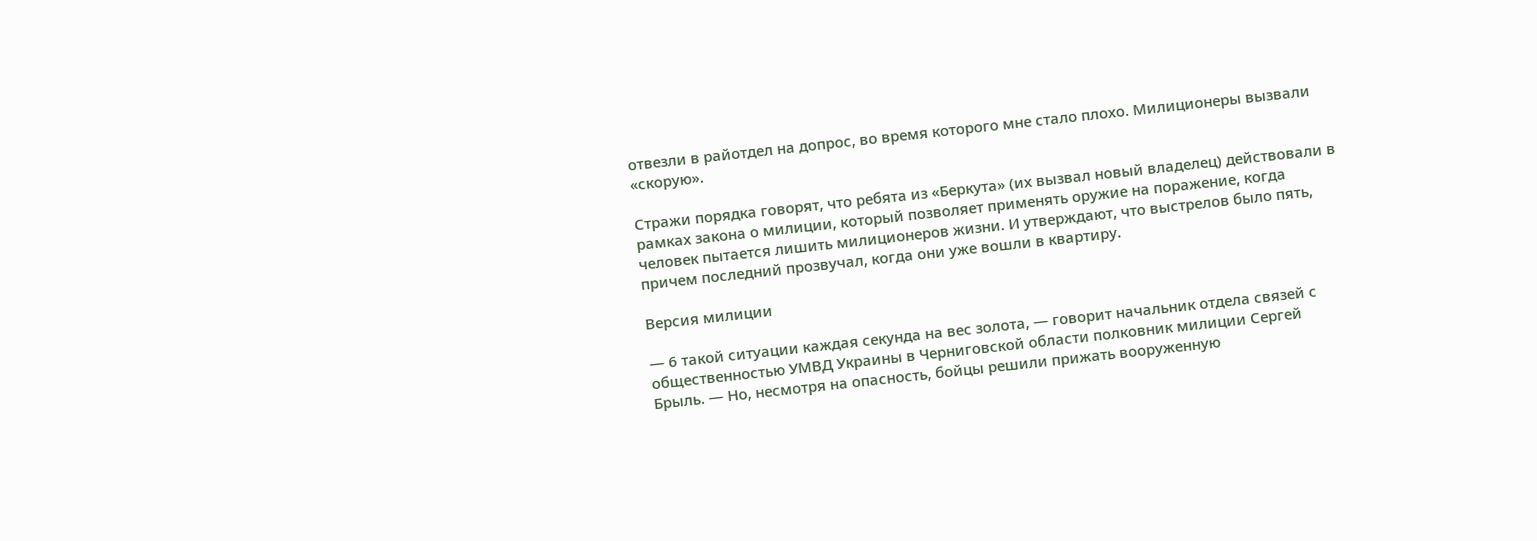отвезли в райотдел на допрос, во время которого мне стало плохо. Милиционеры вызвали «скорую».

Стражи порядка говорят, что ребята из «Беркута» (их вызвал новый владелец) действовали в рамках закона о милиции, который позволяет применять оружие на поражение, когда человек пытается лишить милиционеров жизни. И утверждают, что выстрелов было пять, причем последний прозвучал, когда они уже вошли в квартиру.

Версия милиции

— 6 такой ситуации каждая секунда на вес золота, — говорит начальник отдела связей с общественностью УМВД Украины в Черниговской области полковник милиции Сергей Брыль. — Но, несмотря на опасность, бойцы решили прижать вооруженную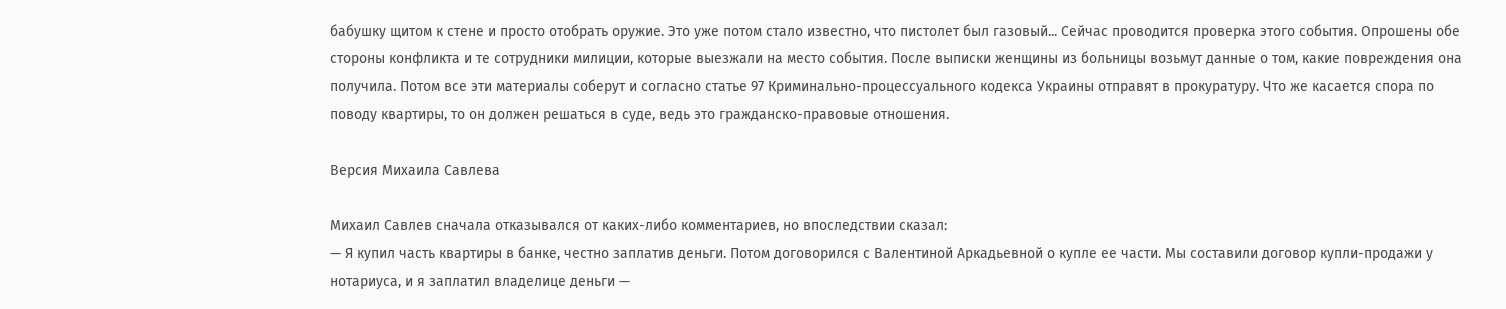бабушку щитом к стене и просто отобрать оружие. Это уже потом стало известно, что пистолет был газовый... Сейчас проводится проверка этого события. Опрошены обе стороны конфликта и те сотрудники милиции, которые выезжали на место события. После выписки женщины из больницы возьмут данные о том, какие повреждения она получила. Потом все эти материалы соберут и согласно статье 97 Криминально-процессуального кодекса Украины отправят в прокуратуру. Что же касается спора по поводу квартиры, то он должен решаться в суде, ведь это гражданско-правовые отношения.

Версия Михаила Савлева

Михаил Савлев сначала отказывался от каких-либо комментариев, но впоследствии сказал:
— Я купил часть квартиры в банке, честно заплатив деньги. Потом договорился с Валентиной Аркадьевной о купле ее части. Мы составили договор купли-продажи у нотариуса, и я заплатил владелице деньги —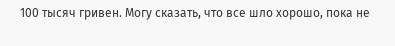100 тысяч гривен. Могу сказать, что все шло хорошо, пока не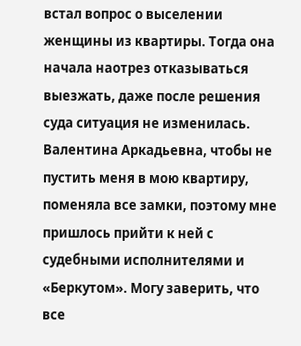встал вопрос о выселении женщины из квартиры. Тогда она начала наотрез отказываться выезжать, даже после решения суда ситуация не изменилась. Валентина Аркадьевна, чтобы не пустить меня в мою квартиру, поменяла все замки, поэтому мне пришлось прийти к ней с судебными исполнителями и «Беркутом». Могу заверить, что все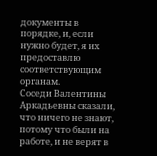документы в порядке, и, если нужно будет, я их предоставлю соответствующим органам.
Соседи Валентины Аркадьевны сказали, что ничего не знают, потому что были на работе, и не верят в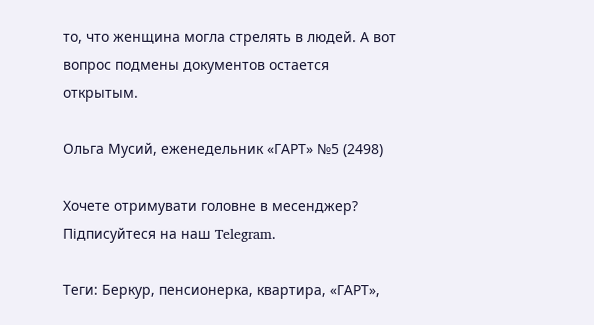то, что женщина могла стрелять в людей. А вот вопрос подмены документов остается открытым.

Ольга Мусий, еженедельник «ГАРТ» №5 (2498)

Хочете отримувати головне в месенджер? Підписуйтеся на наш Telegram.

Теги: Беркур, пенсионерка, квартира, «ГАРТ»,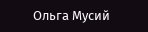Ольга Мусий